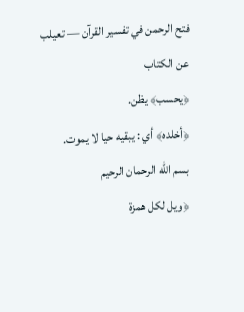فتح الرحمن في تفسير القرآن — تعيلب
عن الكتاب
﴿يحسب﴾ يظن.
﴿أخلده﴾ أي : يبقيه حيا لا يموت.
بسم الله الرحمان الرحيم
﴿ويل لكل همزة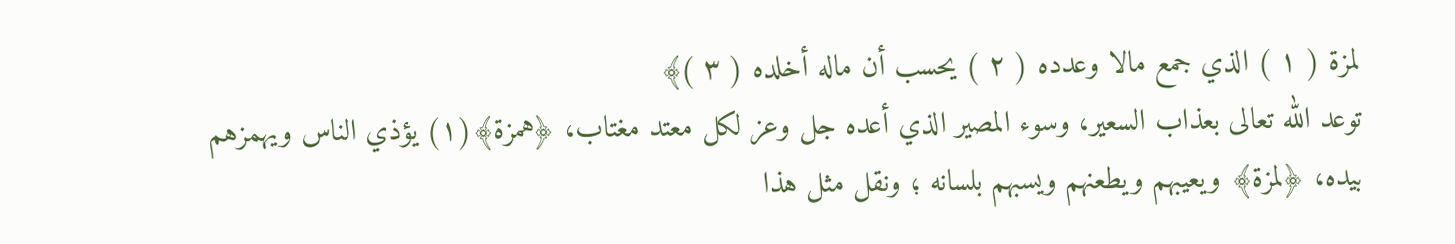لمزة ( ١ ) الذي جمع مالا وعدده ( ٢ ) يحسب أن ماله أخلده ( ٣ )﴾
توعد الله تعالى بعذاب السعير، وسوء المصير الذي أعده جل وعز لكل معتد مغتاب، ﴿همزة﴾(١) يؤذي الناس ويهمزهم بيده، ﴿لمزة﴾ ويعيبهم ويطعنهم ويسبهم بلسانه ؛ ونقل مثل هذا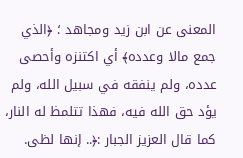المعنى عن ابن زيد ومجاهد ؛ ﴿الذي جمع مالا وعدده﴾ أي اكتنزه وأحصى عدده، ولم ينفقه في سبيل الله، ولم يؤد حق الله فيه، فهذا تتلمظ له النار، كما قال العزيز الجبار :﴿.. إنها لظى.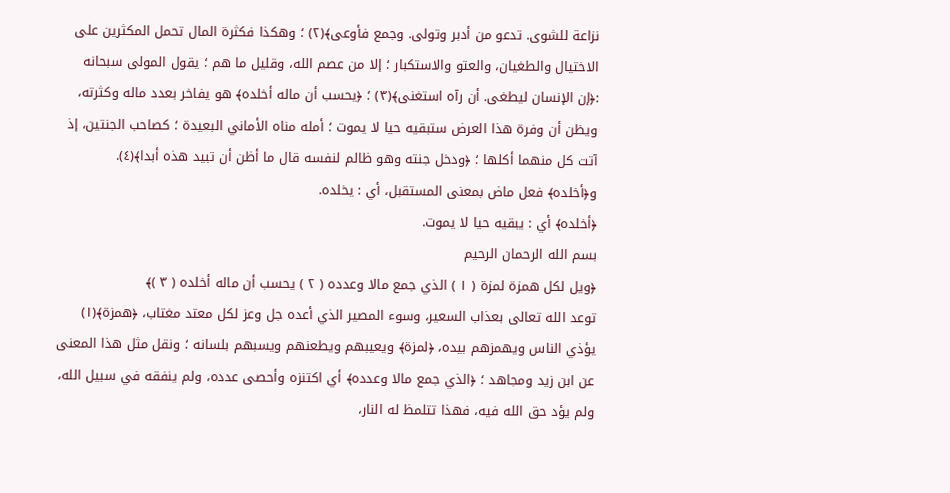نزاعة للشوى. تدعو من أدبر وتولى. وجمع فأوعى﴾(٢) ؛ وهكذا فكثرة المال تحمل المكثرين على الاختيال والطغيان، والعتو والاستكبار ؛ إلا من عصم الله، وقليل ما هم ؛ يقول المولى سبحانه :﴿إن الإنسان ليطغى. أن رآه استغنى﴾(٣) ؛ ﴿يحسب أن ماله أخلده﴾ هو يفاخر بعدد ماله وكثرته، ويظن أن وفرة هذا العرض ستبقيه حيا لا يموت ؛ أمله مناه الأماني البعيدة ؛ كصاحب الجنتين، إذ آتت كل منهما أكلها ؛ ﴿ودخل جنته وهو ظالم لنفسه قال ما أظن أن تبيد هذه أبدا﴾(٤).
و﴿أخلده﴾ فعل ماض بمعنى المستقبل، أي : يخلده.
﴿أخلده﴾ أي : يبقيه حيا لا يموت.
بسم الله الرحمان الرحيم
﴿ويل لكل همزة لمزة ( ١ ) الذي جمع مالا وعدده ( ٢ ) يحسب أن ماله أخلده ( ٣ )﴾
توعد الله تعالى بعذاب السعير، وسوء المصير الذي أعده جل وعز لكل معتد مغتاب، ﴿همزة﴾(١) يؤذي الناس ويهمزهم بيده، ﴿لمزة﴾ ويعيبهم ويطعنهم ويسبهم بلسانه ؛ ونقل مثل هذا المعنى عن ابن زيد ومجاهد ؛ ﴿الذي جمع مالا وعدده﴾ أي اكتنزه وأحصى عدده، ولم ينفقه في سبيل الله، ولم يؤد حق الله فيه، فهذا تتلمظ له النار،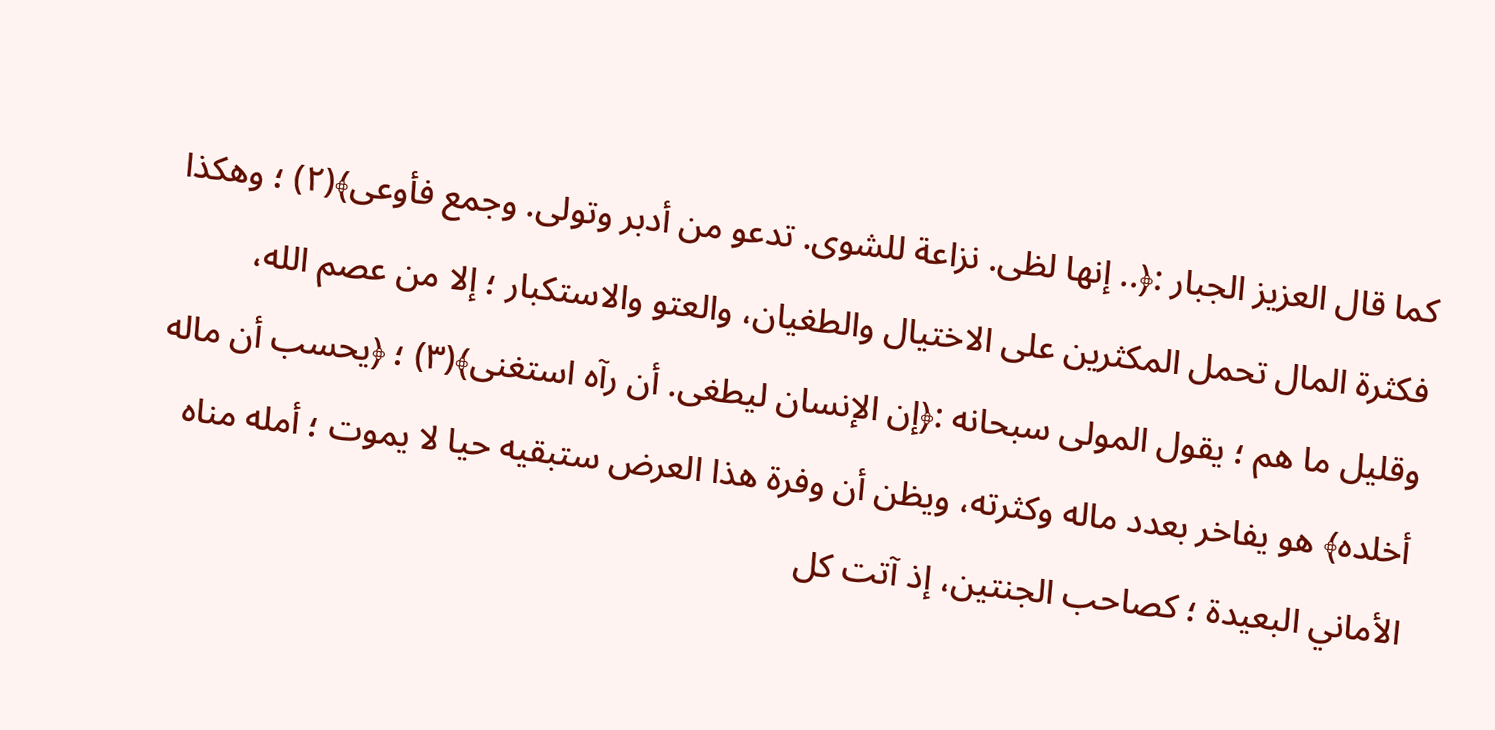كما قال العزيز الجبار :﴿.. إنها لظى. نزاعة للشوى. تدعو من أدبر وتولى. وجمع فأوعى﴾(٢) ؛ وهكذا فكثرة المال تحمل المكثرين على الاختيال والطغيان، والعتو والاستكبار ؛ إلا من عصم الله، وقليل ما هم ؛ يقول المولى سبحانه :﴿إن الإنسان ليطغى. أن رآه استغنى﴾(٣) ؛ ﴿يحسب أن ماله أخلده﴾ هو يفاخر بعدد ماله وكثرته، ويظن أن وفرة هذا العرض ستبقيه حيا لا يموت ؛ أمله مناه الأماني البعيدة ؛ كصاحب الجنتين، إذ آتت كل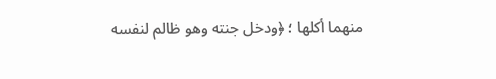منهما أكلها ؛ ﴿ودخل جنته وهو ظالم لنفسه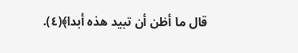قال ما أظن أن تبيد هذه أبدا﴾(٤).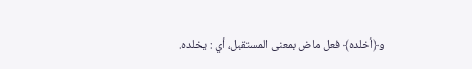و﴿أخلده﴾ فعل ماض بمعنى المستقبل، أي : يخلده.